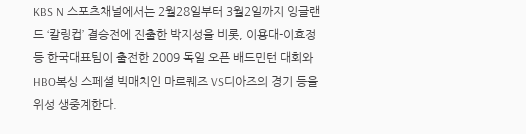KBS N 스포츠채널에서는 2월28일부터 3월2일까지 잉글랜드 ‘칼링컵’ 결승전에 진출한 박지성을 비롯, 이용대-이효정 등 한국대표팀이 출전한 2009 독일 오픈 배드민턴 대회와 HBO복싱 스페셜 빅매치인 마르퀘즈 VS디아즈의 경기 등을 위성 생중계한다.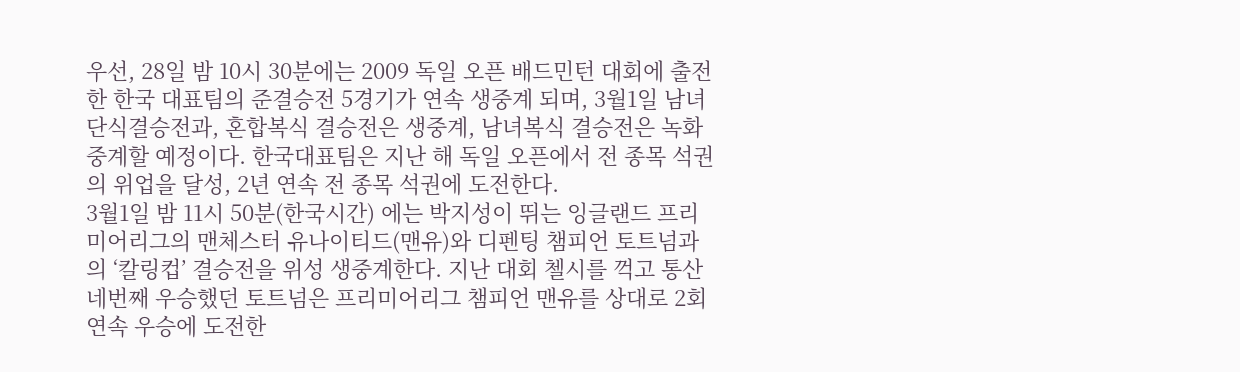우선, 28일 밤 10시 30분에는 2009 독일 오픈 배드민턴 대회에 출전한 한국 대표팀의 준결승전 5경기가 연속 생중계 되며, 3월1일 남녀 단식결승전과, 혼합복식 결승전은 생중계, 남녀복식 결승전은 녹화 중계할 예정이다. 한국대표팀은 지난 해 독일 오픈에서 전 종목 석권의 위업을 달성, 2년 연속 전 종목 석권에 도전한다.
3월1일 밤 11시 50분(한국시간) 에는 박지성이 뛰는 잉글랜드 프리미어리그의 맨체스터 유나이티드(맨유)와 디펜팅 챔피언 토트넘과의 ‘칼링컵’ 결승전을 위성 생중계한다. 지난 대회 첼시를 꺽고 통산 네번째 우승했던 토트넘은 프리미어리그 챔피언 맨유를 상대로 2회 연속 우승에 도전한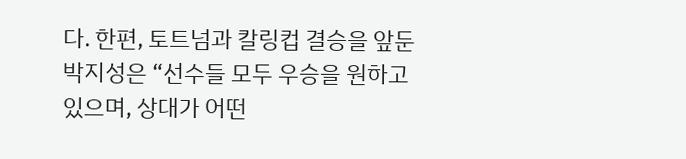다. 한편, 토트넘과 칼링컵 결승을 앞둔 박지성은 “선수들 모두 우승을 원하고 있으며, 상대가 어떤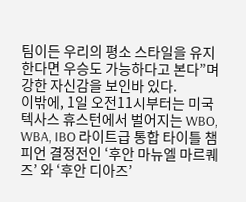팀이든 우리의 평소 스타일을 유지한다면 우승도 가능하다고 본다”며 강한 자신감을 보인바 있다.
이밖에, 1일 오전11시부터는 미국 텍사스 휴스턴에서 벌어지는 WBO, WBA, IBO 라이트급 통합 타이틀 챔피언 결정전인 ‘후안 마뉴엘 마르퀘즈’ 와 ‘후안 디아즈’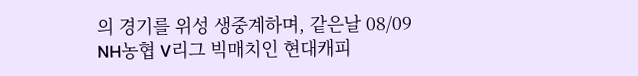의 경기를 위성 생중계하며, 같은날 08/09 NH농협 V리그 빅매치인 현대캐피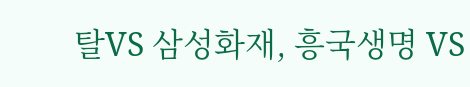탈VS 삼성화재, 흥국생명 VS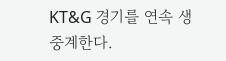KT&G 경기를 연속 생중계한다.